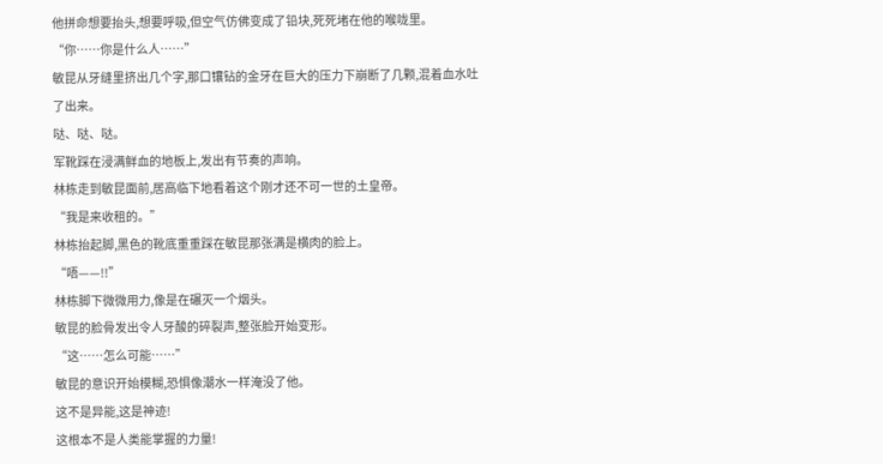他拼命想要抬头,想要呼吸,但空气仿佛变成了铅块,死死堵在他的喉咙里。
“你……你是什么人……”
敏昆从牙缝里挤出几个字,那口镶钻的金牙在巨大的压力下崩断了几颗,混着血水吐了出来。
哒、哒、哒。
军靴踩在浸满鲜血的地板上,发出有节奏的声响。
林栋走到敏昆面前,居高临下地看着这个刚才还不可一世的土皇帝。
“我是来收租的。”
林栋抬起脚,黑色的靴底重重踩在敏昆那张满是横肉的脸上。
“唔——!!”
林栋脚下微微用力,像是在碾灭一个烟头。
敏昆的脸骨发出令人牙酸的碎裂声,整张脸开始变形。
“这……怎么可能……”
敏昆的意识开始模糊,恐惧像潮水一样淹没了他。
这不是异能,这是神迹!
这根本不是人类能掌握的力量!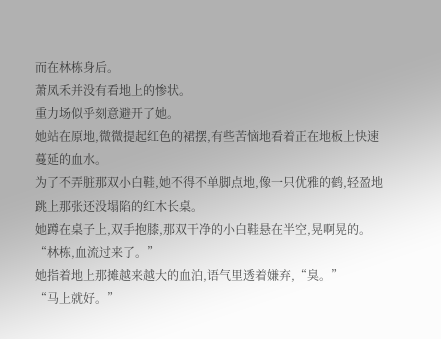而在林栋身后。
萧凤禾并没有看地上的惨状。
重力场似乎刻意避开了她。
她站在原地,微微提起红色的裙摆,有些苦恼地看着正在地板上快速蔓延的血水。
为了不弄脏那双小白鞋,她不得不单脚点地,像一只优雅的鹤,轻盈地跳上那张还没塌陷的红木长桌。
她蹲在桌子上,双手抱膝,那双干净的小白鞋悬在半空,晃啊晃的。
“林栋,血流过来了。”
她指着地上那摊越来越大的血泊,语气里透着嫌弃,“臭。”
“马上就好。”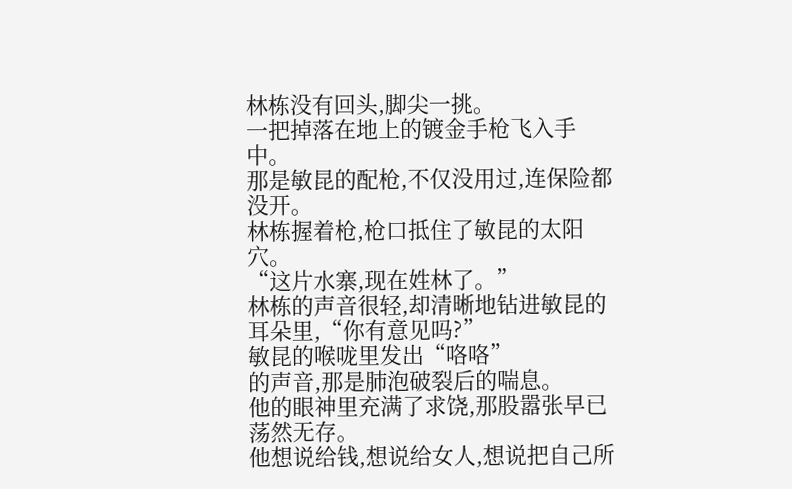林栋没有回头,脚尖一挑。
一把掉落在地上的镀金手枪飞入手中。
那是敏昆的配枪,不仅没用过,连保险都没开。
林栋握着枪,枪口抵住了敏昆的太阳穴。
“这片水寨,现在姓林了。”
林栋的声音很轻,却清晰地钻进敏昆的耳朵里,“你有意见吗?”
敏昆的喉咙里发出“咯咯”
的声音,那是肺泡破裂后的喘息。
他的眼神里充满了求饶,那股嚣张早已荡然无存。
他想说给钱,想说给女人,想说把自己所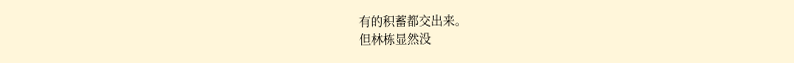有的积蓄都交出来。
但林栋显然没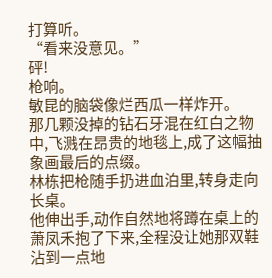打算听。
“看来没意见。”
砰!
枪响。
敏昆的脑袋像烂西瓜一样炸开。
那几颗没掉的钻石牙混在红白之物中,飞溅在昂贵的地毯上,成了这幅抽象画最后的点缀。
林栋把枪随手扔进血泊里,转身走向长桌。
他伸出手,动作自然地将蹲在桌上的萧凤禾抱了下来,全程没让她那双鞋沾到一点地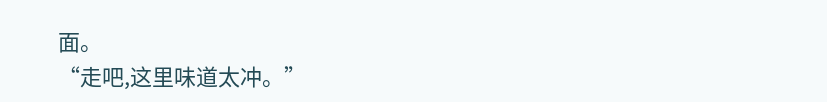面。
“走吧,这里味道太冲。”